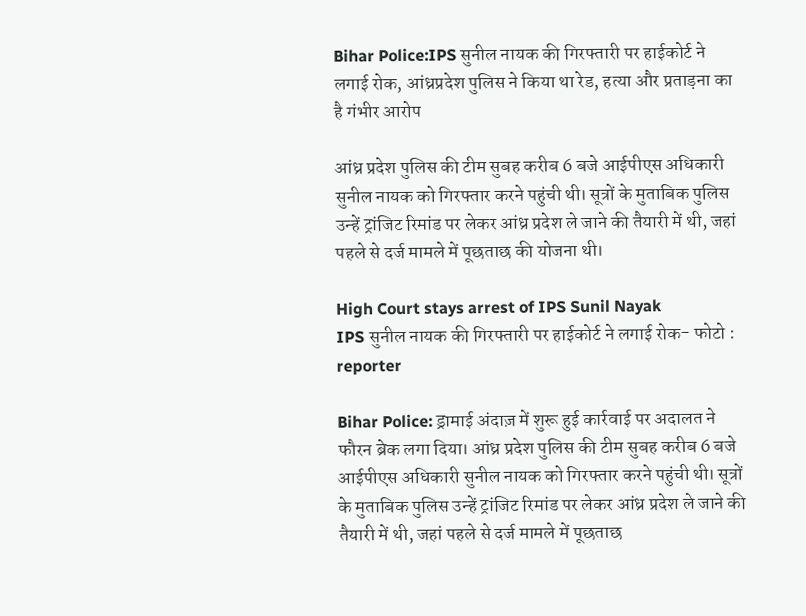Bihar Police:IPS सुनील नायक की गिरफ्तारी पर हाईकोर्ट ने लगाई रोक, आंध्रप्रदेश पुलिस ने किया था रेड, हत्या और प्रताड़ना का है गंभीर आरोप

आंध्र प्रदेश पुलिस की टीम सुबह करीब 6 बजे आईपीएस अधिकारी सुनील नायक को गिरफ्तार करने पहुंची थी। सूत्रों के मुताबिक पुलिस उन्हें ट्रांजिट रिमांड पर लेकर आंध्र प्रदेश ले जाने की तैयारी में थी, जहां पहले से दर्ज मामले में पूछताछ की योजना थी।

High Court stays arrest of IPS Sunil Nayak
IPS सुनील नायक की गिरफ्तारी पर हाईकोर्ट ने लगाई रोक- फोटो : reporter

Bihar Police: ड्रामाई अंदाज़ में शुरू हुई कार्रवाई पर अदालत ने फौरन ब्रेक लगा दिया। आंध्र प्रदेश पुलिस की टीम सुबह करीब 6 बजे आईपीएस अधिकारी सुनील नायक को गिरफ्तार करने पहुंची थी। सूत्रों के मुताबिक पुलिस उन्हें ट्रांजिट रिमांड पर लेकर आंध्र प्रदेश ले जाने की तैयारी में थी, जहां पहले से दर्ज मामले में पूछताछ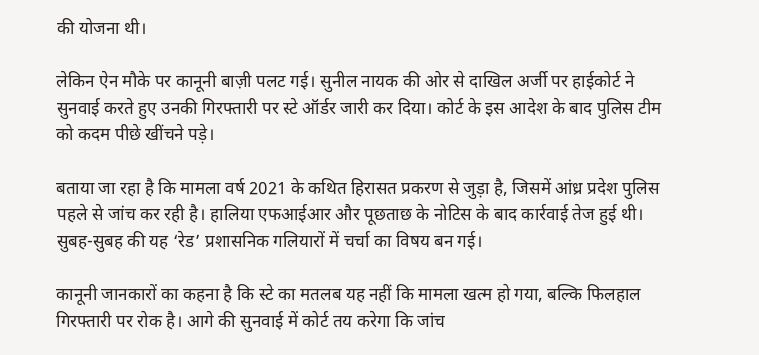की योजना थी।

लेकिन ऐन मौके पर कानूनी बाज़ी पलट गई। सुनील नायक की ओर से दाखिल अर्जी पर हाईकोर्ट ने सुनवाई करते हुए उनकी गिरफ्तारी पर स्टे ऑर्डर जारी कर दिया। कोर्ट के इस आदेश के बाद पुलिस टीम को कदम पीछे खींचने पड़े।

बताया जा रहा है कि मामला वर्ष 2021 के कथित हिरासत प्रकरण से जुड़ा है, जिसमें आंध्र प्रदेश पुलिस पहले से जांच कर रही है। हालिया एफआईआर और पूछताछ के नोटिस के बाद कार्रवाई तेज हुई थी। सुबह-सुबह की यह ‘रेड’ प्रशासनिक गलियारों में चर्चा का विषय बन गई।

कानूनी जानकारों का कहना है कि स्टे का मतलब यह नहीं कि मामला खत्म हो गया, बल्कि फिलहाल गिरफ्तारी पर रोक है। आगे की सुनवाई में कोर्ट तय करेगा कि जांच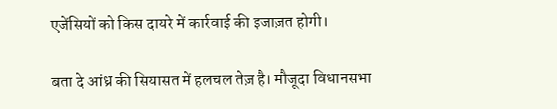एजेंसियों को किस दायरे में कार्रवाई की इजाज़त होगी।

बता दे आंध्र की सियासत में हलचल तेज़ है। मौजूदा विधानसभा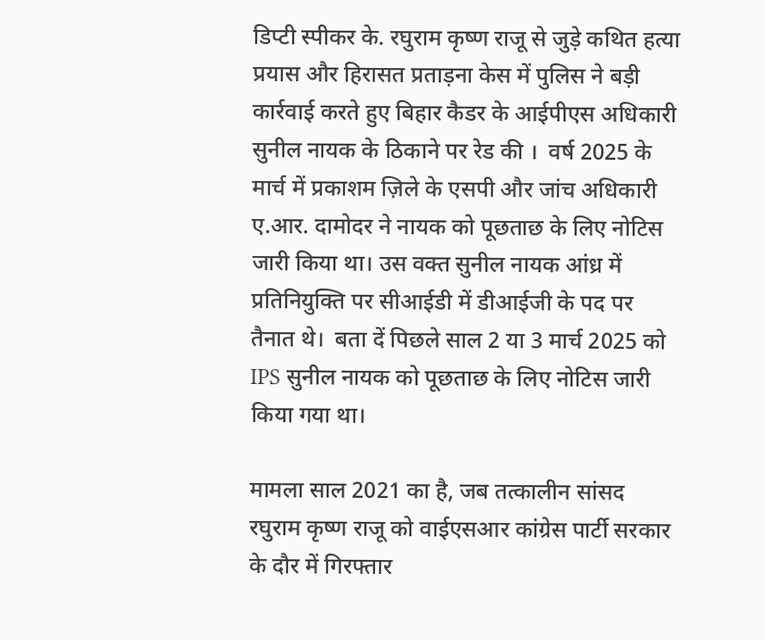डिप्टी स्पीकर के. रघुराम कृष्ण राजू से जुड़े कथित हत्या प्रयास और हिरासत प्रताड़ना केस में पुलिस ने बड़ी कार्रवाई करते हुए बिहार कैडर के आईपीएस अधिकारी सुनील नायक के ठिकाने पर रेड की ।  वर्ष 2025 के मार्च में प्रकाशम ज़िले के एसपी और जांच अधिकारी ए.आर. दामोदर ने नायक को पूछताछ के लिए नोटिस जारी किया था। उस वक्त सुनील नायक आंध्र में प्रतिनियुक्ति पर सीआईडी में डीआईजी के पद पर तैनात थे।  बता दें पिछले साल 2 या 3 मार्च 2025 को IPS सुनील नायक को पूछताछ के लिए नोटिस जारी किया गया था।

मामला साल 2021 का है, जब तत्कालीन सांसद रघुराम कृष्ण राजू को वाईएसआर कांग्रेस पार्टी सरकार के दौर में गिरफ्तार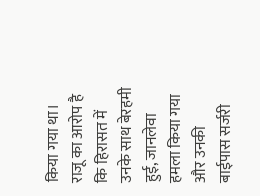किया गया था। राजू का आरोप है कि हिरासत में उनके साथ बेरहमी हुई, जानलेवा हमला किया गया और उनकी बाईपास सर्जरी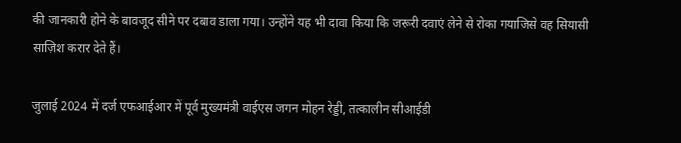की जानकारी होने के बावजूद सीने पर दबाव डाला गया। उन्होंने यह भी दावा किया कि जरूरी दवाएं लेने से रोका गयाजिसे वह सियासी साज़िश करार देते हैं।

जुलाई 2024 में दर्ज एफआईआर में पूर्व मुख्यमंत्री वाईएस जगन मोहन रेड्डी, तत्कालीन सीआईडी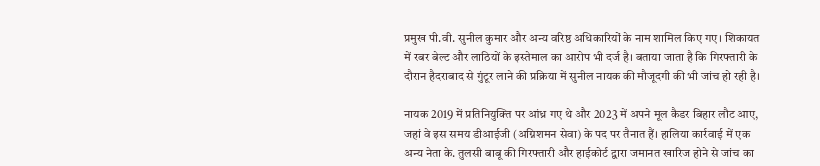प्रमुख पी.वी. सुनील कुमार और अन्य वरिष्ठ अधिकारियों के नाम शामिल किए गए। शिकायत में रबर बेल्ट और लाठियों के इस्तेमाल का आरोप भी दर्ज है। बताया जाता है कि गिरफ्तारी के दौरान हैदराबाद से गुंटूर लाने की प्रक्रिया में सुनील नायक की मौजूदगी की भी जांच हो रही है।

नायक 2019 में प्रतिनियुक्ति पर आंध्र गए थे और 2023 में अपने मूल कैडर बिहार लौट आए, जहां वे इस समय डीआईजी (अग्निशमन सेवा) के पद पर तैनात हैं। हालिया कार्रवाई में एक अन्य नेता के. तुलसी बाबू की गिरफ्तारी और हाईकोर्ट द्वारा जमानत खारिज होने से जांच का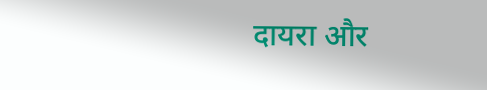दायरा और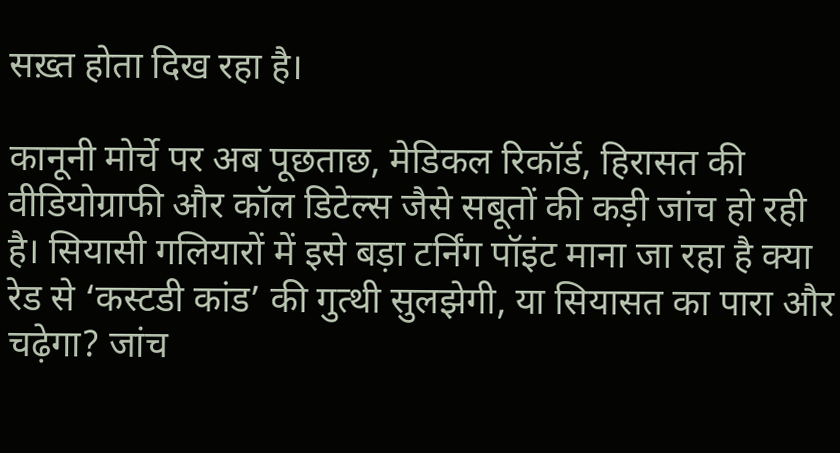सख़्त होता दिख रहा है।

कानूनी मोर्चे पर अब पूछताछ, मेडिकल रिकॉर्ड, हिरासत की वीडियोग्राफी और कॉल डिटेल्स जैसे सबूतों की कड़ी जांच हो रही है। सियासी गलियारों में इसे बड़ा टर्निंग पॉइंट माना जा रहा है क्या रेड से ‘कस्टडी कांड’ की गुत्थी सुलझेगी, या सियासत का पारा और चढ़ेगा? जांच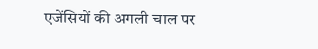एजेंसियों की अगली चाल पर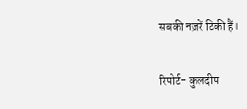सबकी नज़रें टिकी हैं।

रिपोर्ट- कुलदीप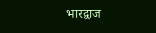भारद्वाज